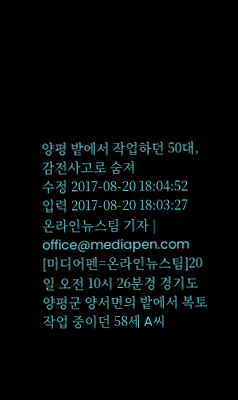양평 밭에서 작업하던 50대, 감전사고로 숨져
수정 2017-08-20 18:04:52
입력 2017-08-20 18:03:27
온라인뉴스팀 기자 | office@mediapen.com
[미디어펜=온라인뉴스팀]20일 오전 10시 26분경 경기도 양평군 양서면의 밭에서 복토 작업 중이던 58세 A씨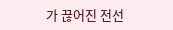가 끊어진 전선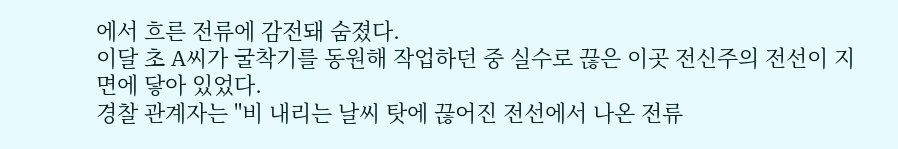에서 흐른 전류에 감전돼 숨졌다.
이달 초 A씨가 굴착기를 동원해 작업하던 중 실수로 끊은 이곳 전신주의 전선이 지면에 닿아 있었다.
경찰 관계자는 "비 내리는 날씨 탓에 끊어진 전선에서 나온 전류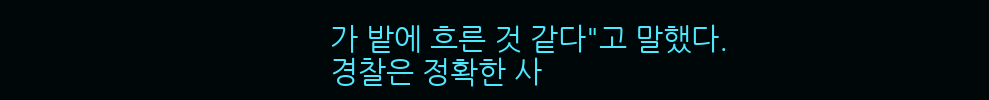가 밭에 흐른 것 같다"고 말했다.
경찰은 정확한 사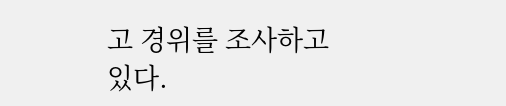고 경위를 조사하고 있다.